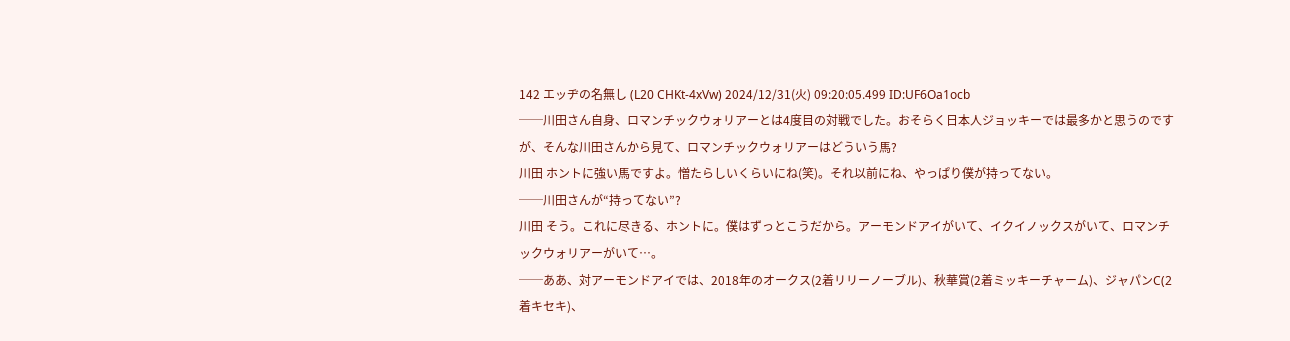142 エッヂの名無し (L20 CHKt-4xVw) 2024/12/31(火) 09:20:05.499 ID:UF6Oa1ocb
──川田さん自身、ロマンチックウォリアーとは4度目の対戦でした。おそらく日本人ジョッキーでは最多かと思うのですが、そんな川田さんから見て、ロマンチックウォリアーはどういう馬?
川田 ホントに強い馬ですよ。憎たらしいくらいにね(笑)。それ以前にね、やっぱり僕が持ってない。
──川田さんが“持ってない”?
川田 そう。これに尽きる、ホントに。僕はずっとこうだから。アーモンドアイがいて、イクイノックスがいて、ロマンチックウォリアーがいて…。
──ああ、対アーモンドアイでは、2018年のオークス(2着リリーノーブル)、秋華賞(2着ミッキーチャーム)、ジャパンC(2着キセキ)、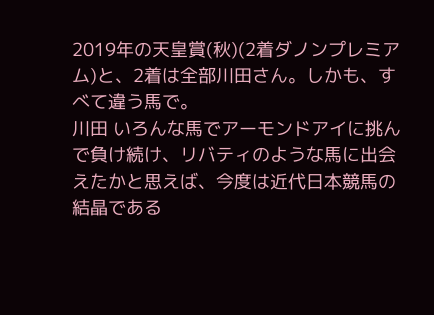2019年の天皇賞(秋)(2着ダノンプレミアム)と、2着は全部川田さん。しかも、すべて違う馬で。
川田 いろんな馬でアーモンドアイに挑んで負け続け、リバティのような馬に出会えたかと思えば、今度は近代日本競馬の結晶である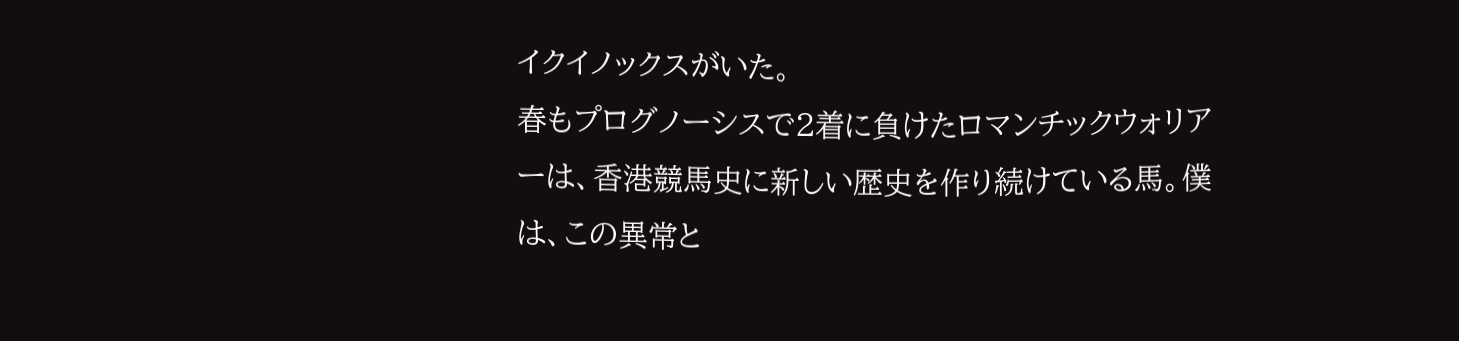イクイノックスがいた。
春もプログノーシスで2着に負けたロマンチックウォリアーは、香港競馬史に新しい歴史を作り続けている馬。僕は、この異常と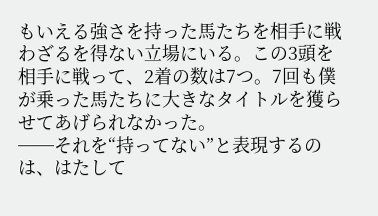もいえる強さを持った馬たちを相手に戦わざるを得ない立場にいる。この3頭を相手に戦って、2着の数は7つ。7回も僕が乗った馬たちに大きなタイトルを獲らせてあげられなかった。
──それを“持ってない”と表現するのは、はたして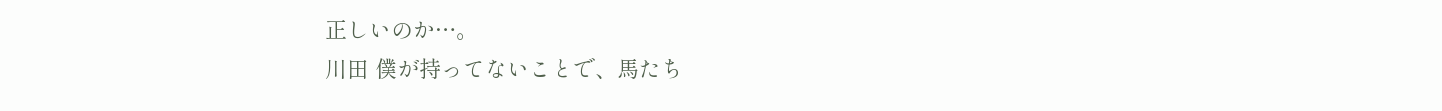正しいのか…。
川田 僕が持ってないことで、馬たち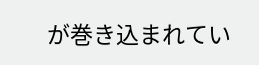が巻き込まれてい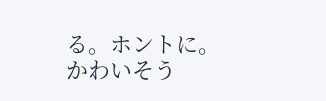る。ホントに。
かわいそう